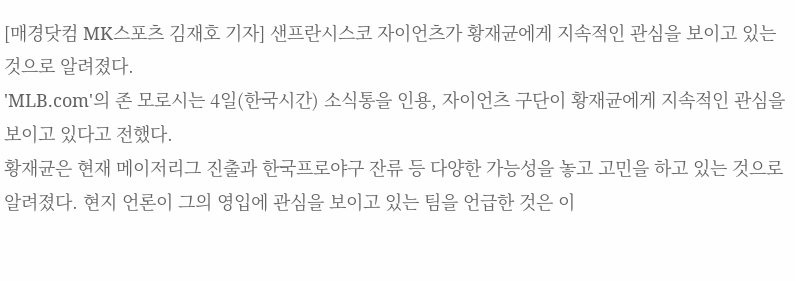[매경닷컴 MK스포츠 김재호 기자] 샌프란시스코 자이언츠가 황재균에게 지속적인 관심을 보이고 있는 것으로 알려졌다.
'MLB.com'의 존 모로시는 4일(한국시간) 소식통을 인용, 자이언츠 구단이 황재균에게 지속적인 관심을 보이고 있다고 전했다.
황재균은 현재 메이저리그 진출과 한국프로야구 잔류 등 다양한 가능성을 놓고 고민을 하고 있는 것으로 알려졌다. 현지 언론이 그의 영입에 관심을 보이고 있는 팀을 언급한 것은 이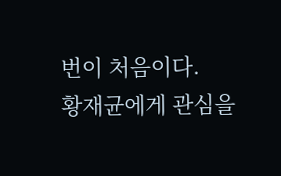번이 처음이다.
황재균에게 관심을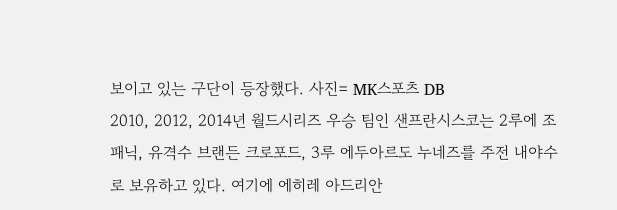보이고 있는 구단이 등장했다. 사진= MK스포츠 DB
2010, 2012, 2014년 월드시리즈 우승 팀인 샌프란시스코는 2루에 조 패닉, 유격수 브랜든 크로포드, 3루 에두아르도 누네즈를 주전 내야수로 보유하고 있다. 여기에 에히레 아드리안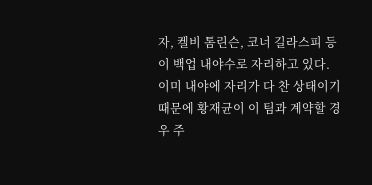자, 켈비 톰린슨, 코너 길라스피 등이 백업 내야수로 자리하고 있다.
이미 내야에 자리가 다 찬 상태이기 때문에 황재균이 이 팀과 계약할 경우 주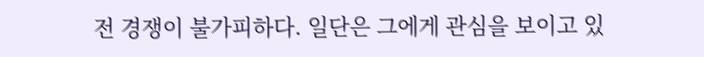전 경쟁이 불가피하다. 일단은 그에게 관심을 보이고 있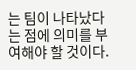는 팀이 나타났다는 점에 의미를 부여해야 할 것이다.